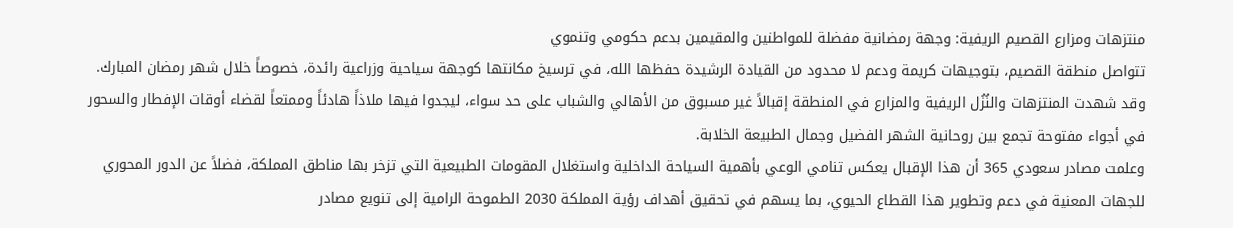منتزهات ومزارع القصيم الريفية: وجهة رمضانية مفضلة للمواطنين والمقيمين بدعم حكومي وتنموي
تتواصل منطقة القصيم، بتوجيهات كريمة ودعم لا محدود من القيادة الرشيدة حفظها الله، في ترسيخ مكانتها كوجهة سياحية وزراعية رائدة، خصوصاً خلال شهر رمضان المبارك. وقد شهدت المنتزهات والنُزُل الريفية والمزارع في المنطقة إقبالاً غير مسبوق من الأهالي والشباب على حد سواء، ليجدوا فيها ملاذاً هادئاً وممتعاً لقضاء أوقات الإفطار والسحور في أجواء مفتوحة تجمع بين روحانية الشهر الفضيل وجمال الطبيعة الخلابة.
وعلمت مصادر سعودي 365 أن هذا الإقبال يعكس تنامي الوعي بأهمية السياحة الداخلية واستغلال المقومات الطبيعية التي تزخر بها مناطق المملكة، فضلاً عن الدور المحوري للجهات المعنية في دعم وتطوير هذا القطاع الحيوي، بما يسهم في تحقيق أهداف رؤية المملكة 2030 الطموحة الرامية إلى تنويع مصادر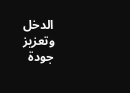الدخل وتعزيز جودة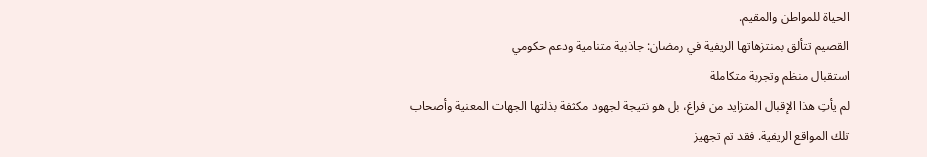الحياة للمواطن والمقيم.
القصيم تتألق بمنتزهاتها الريفية في رمضان: جاذبية متنامية ودعم حكومي
استقبال منظم وتجربة متكاملة
لم يأتِ هذا الإقبال المتزايد من فراغ، بل هو نتيجة لجهود مكثفة بذلتها الجهات المعنية وأصحاب تلك المواقع الريفية. فقد تم تجهيز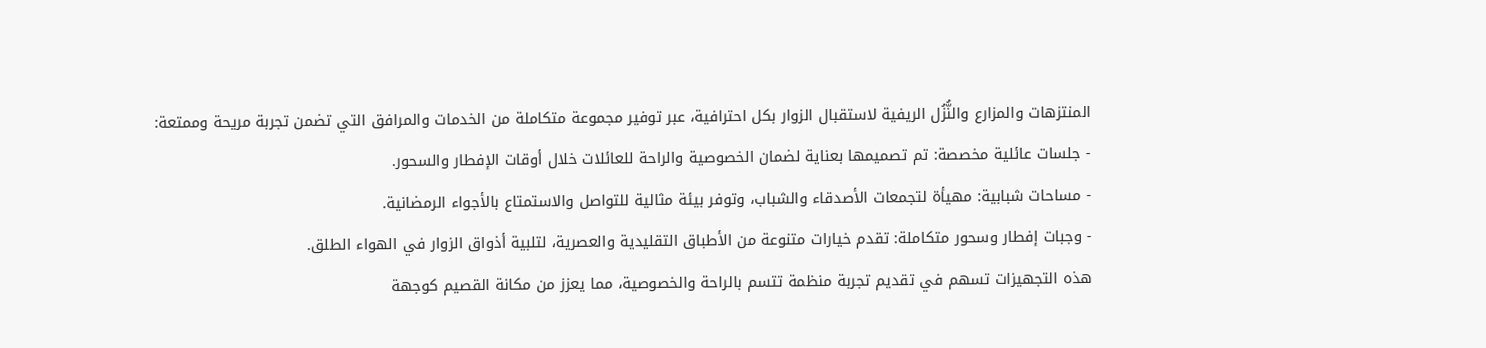المنتزهات والمزارع والنُّزُل الريفية لاستقبال الزوار بكل احترافية، عبر توفير مجموعة متكاملة من الخدمات والمرافق التي تضمن تجربة مريحة وممتعة:
- جلسات عائلية مخصصة: تم تصميمها بعناية لضمان الخصوصية والراحة للعائلات خلال أوقات الإفطار والسحور.
- مساحات شبابية: مهيأة لتجمعات الأصدقاء والشباب، وتوفر بيئة مثالية للتواصل والاستمتاع بالأجواء الرمضانية.
- وجبات إفطار وسحور متكاملة: تقدم خيارات متنوعة من الأطباق التقليدية والعصرية، لتلبية أذواق الزوار في الهواء الطلق.
هذه التجهيزات تسهم في تقديم تجربة منظمة تتسم بالراحة والخصوصية، مما يعزز من مكانة القصيم كوجهة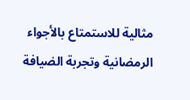مثالية للاستمتاع بالأجواء الرمضانية وتجربة الضيافة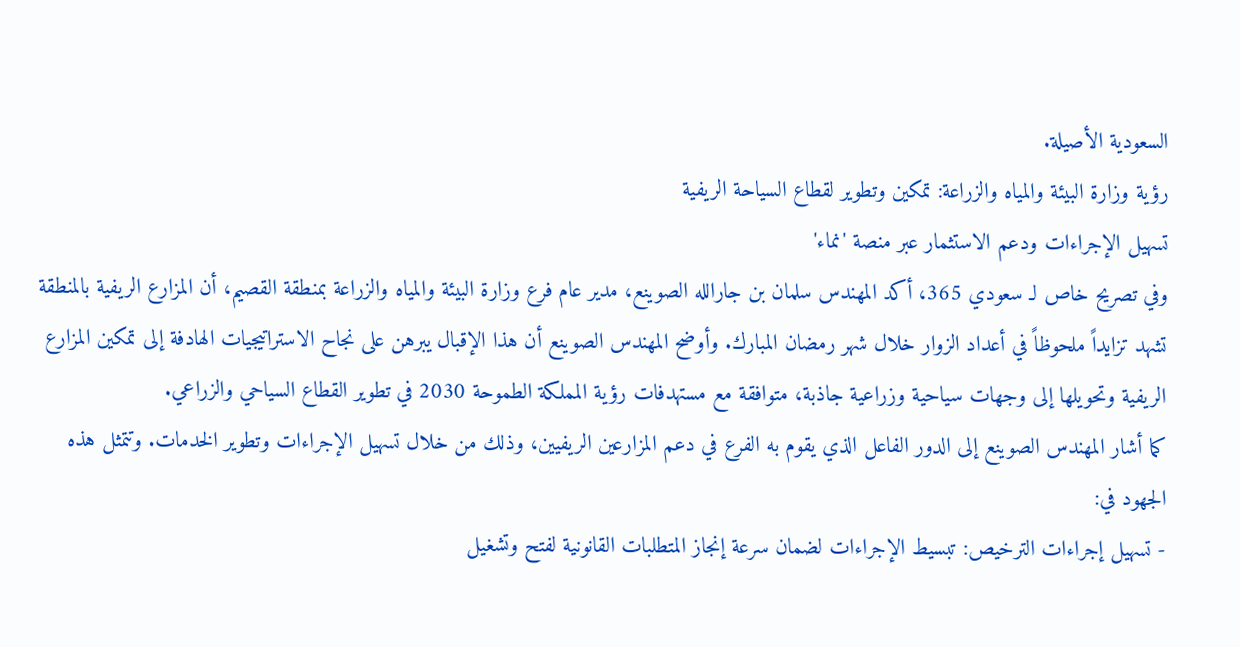السعودية الأصيلة.
رؤية وزارة البيئة والمياه والزراعة: تمكين وتطوير لقطاع السياحة الريفية
تسهيل الإجراءات ودعم الاستثمار عبر منصة 'نماء'
وفي تصريح خاص لـ سعودي 365، أكد المهندس سلمان بن جارالله الصوينع، مدير عام فرع وزارة البيئة والمياه والزراعة بمنطقة القصيم، أن المزارع الريفية بالمنطقة تشهد تزايداً ملحوظاً في أعداد الزوار خلال شهر رمضان المبارك. وأوضح المهندس الصوينع أن هذا الإقبال يبرهن على نجاح الاستراتيجيات الهادفة إلى تمكين المزارع الريفية وتحويلها إلى وجهات سياحية وزراعية جاذبة، متوافقة مع مستهدفات رؤية المملكة الطموحة 2030 في تطوير القطاع السياحي والزراعي.
كما أشار المهندس الصوينع إلى الدور الفاعل الذي يقوم به الفرع في دعم المزارعين الريفيين، وذلك من خلال تسهيل الإجراءات وتطوير الخدمات. وتتمثل هذه الجهود في:
- تسهيل إجراءات الترخيص: تبسيط الإجراءات لضمان سرعة إنجاز المتطلبات القانونية لفتح وتشغيل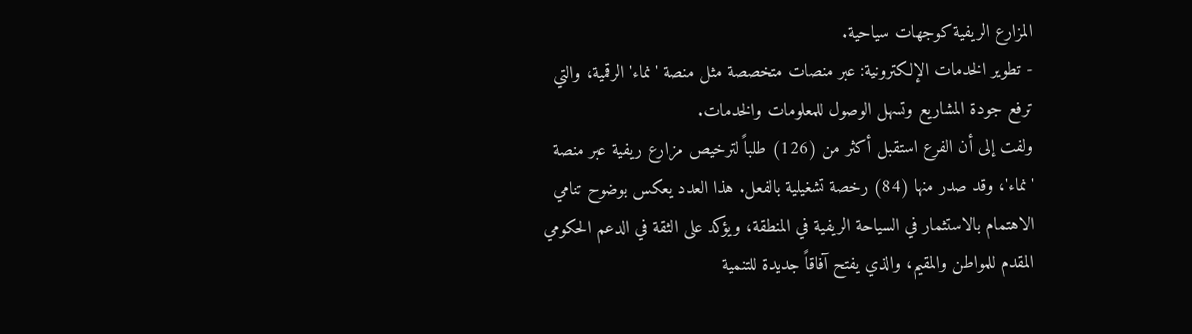المزارع الريفية كوجهات سياحية.
- تطوير الخدمات الإلكترونية: عبر منصات متخصصة مثل منصة 'نماء' الرقمية، والتي ترفع جودة المشاريع وتسهل الوصول للمعلومات والخدمات.
ولفت إلى أن الفرع استقبل أكثر من (126) طلباً لترخيص مزارع ريفية عبر منصة 'نماء'، وقد صدر منها (84) رخصة تشغيلية بالفعل. هذا العدد يعكس بوضوح تنامي الاهتمام بالاستثمار في السياحة الريفية في المنطقة، ويؤكد على الثقة في الدعم الحكومي المقدم للمواطن والمقيم، والذي يفتح آفاقاً جديدة للتنمية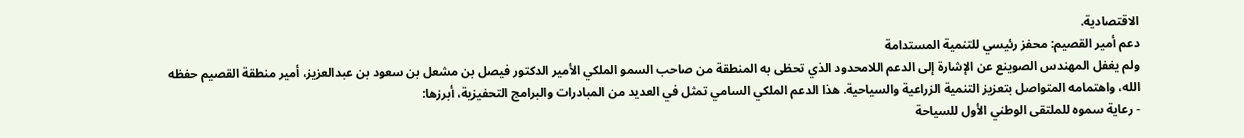الاقتصادية.
دعم أمير القصيم: محفز رئيسي للتنمية المستدامة
ولم يغفل المهندس الصوينع عن الإشارة إلى الدعم اللامحدود الذي تحظى به المنطقة من صاحب السمو الملكي الأمير الدكتور فيصل بن مشعل بن سعود بن عبدالعزيز، أمير منطقة القصيم حفظه الله، واهتمامه المتواصل بتعزيز التنمية الزراعية والسياحية. هذا الدعم الملكي السامي تمثل في العديد من المبادرات والبرامج التحفيزية، أبرزها:
- رعاية سموه للملتقى الوطني الأول للسياحة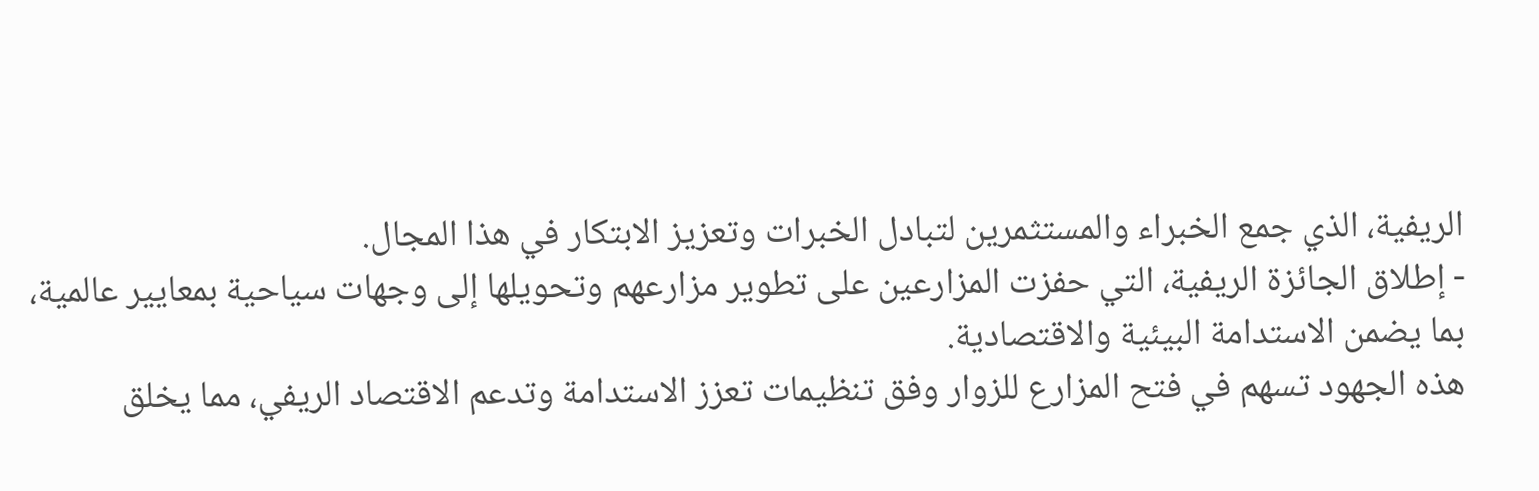الريفية، الذي جمع الخبراء والمستثمرين لتبادل الخبرات وتعزيز الابتكار في هذا المجال.
- إطلاق الجائزة الريفية، التي حفزت المزارعين على تطوير مزارعهم وتحويلها إلى وجهات سياحية بمعايير عالمية، بما يضمن الاستدامة البيئية والاقتصادية.
هذه الجهود تسهم في فتح المزارع للزوار وفق تنظيمات تعزز الاستدامة وتدعم الاقتصاد الريفي، مما يخلق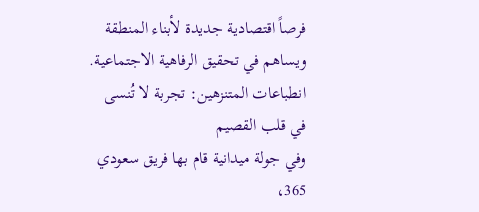فرصاً اقتصادية جديدة لأبناء المنطقة ويساهم في تحقيق الرفاهية الاجتماعية.
انطباعات المتنزهين: تجربة لا تُنسى في قلب القصيم
وفي جولة ميدانية قام بها فريق سعودي 365،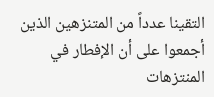التقينا عدداً من المتنزهين الذين أجمعوا على أن الإفطار في المنتزهات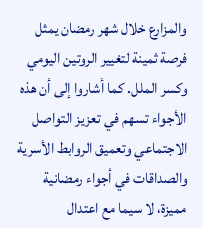والمزارع خلال شهر رمضان يمثل فرصة ثمينة لتغيير الروتين اليومي وكسر الملل. كما أشاروا إلى أن هذه الأجواء تسهم في تعزيز التواصل الاجتماعي وتعميق الروابط الأسرية والصداقات في أجواء رمضانية مميزة، لا سيما مع اعتدال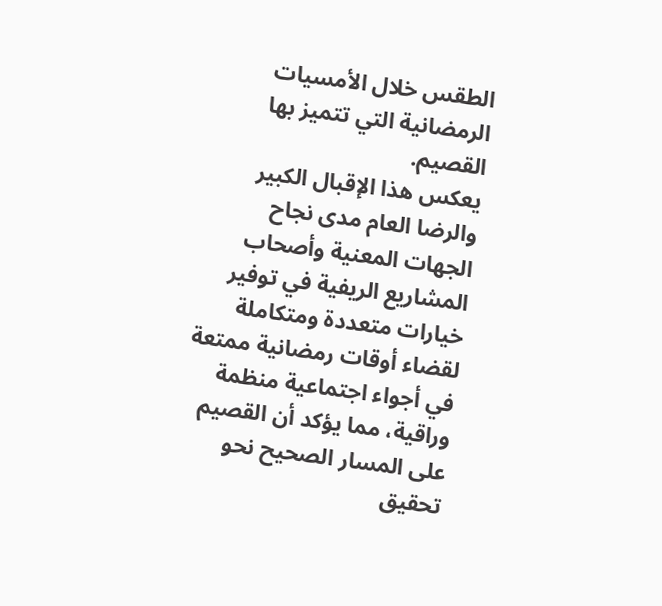الطقس خلال الأمسيات الرمضانية التي تتميز بها القصيم.
يعكس هذا الإقبال الكبير والرضا العام مدى نجاح الجهات المعنية وأصحاب المشاريع الريفية في توفير خيارات متعددة ومتكاملة لقضاء أوقات رمضانية ممتعة في أجواء اجتماعية منظمة وراقية، مما يؤكد أن القصيم على المسار الصحيح نحو تحقيق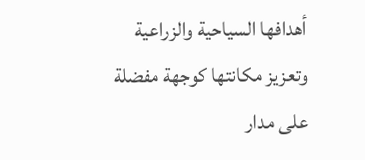أهدافها السياحية والزراعية وتعزيز مكانتها كوجهة مفضلة على مدار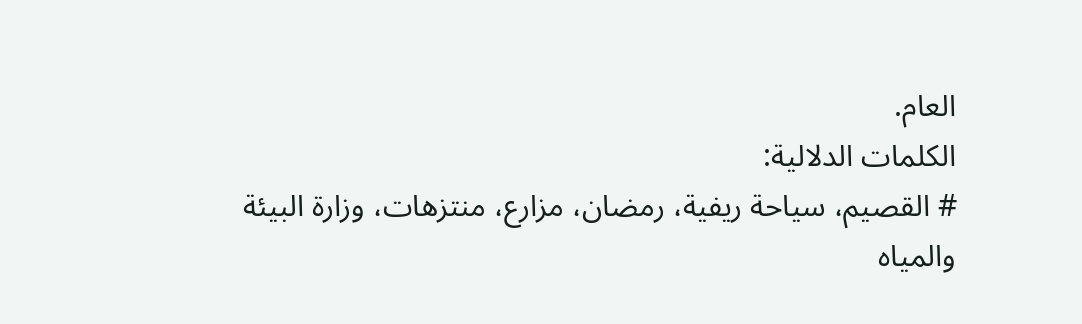العام.
الكلمات الدلالية:
# القصيم، سياحة ريفية، رمضان، مزارع، منتزهات، وزارة البيئة والمياه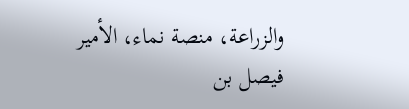والزراعة، منصة نماء، الأمير فيصل بن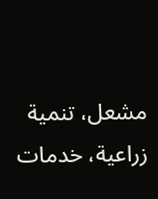مشعل، تنمية زراعية، خدمات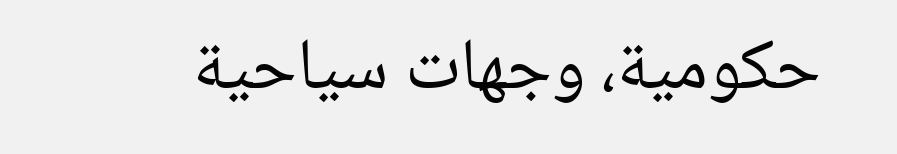حكومية، وجهات سياحية